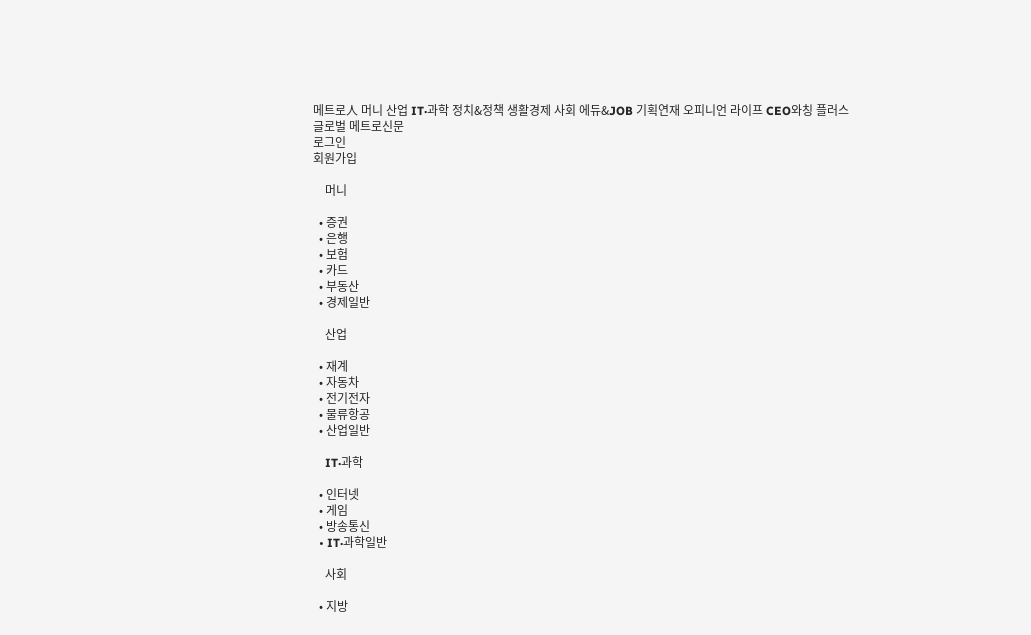메트로人 머니 산업 IT·과학 정치&정책 생활경제 사회 에듀&JOB 기획연재 오피니언 라이프 CEO와칭 플러스
글로벌 메트로신문
로그인
회원가입

    머니

  • 증권
  • 은행
  • 보험
  • 카드
  • 부동산
  • 경제일반

    산업

  • 재계
  • 자동차
  • 전기전자
  • 물류항공
  • 산업일반

    IT·과학

  • 인터넷
  • 게임
  • 방송통신
  • IT·과학일반

    사회

  • 지방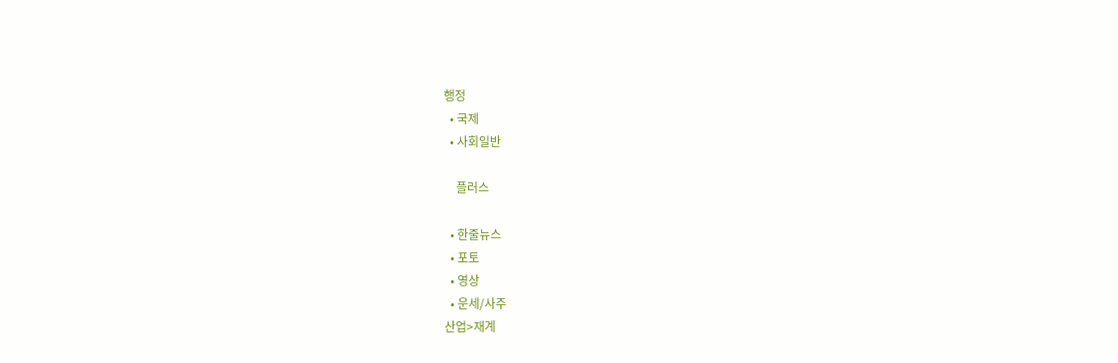행정
  • 국제
  • 사회일반

    플러스

  • 한줄뉴스
  • 포토
  • 영상
  • 운세/사주
산업>재계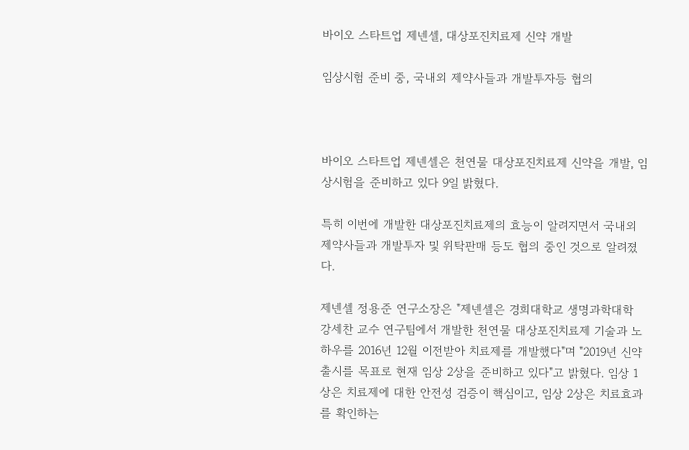바이오 스타트업 제넨셀, 대상포진치료제 신약 개발

임상시험 준비 중, 국내외 제약사들과 개발투자등 협의



바이오 스타트업 제넨셀은 천연물 대상포진치료제 신약을 개발, 임상시험을 준비하고 있다 9일 밝혔다.

특히 이번에 개발한 대상포진치료제의 효능이 알려지면서 국내외 제약사들과 개발투자 및 위탁판매 등도 협의 중인 것으로 알려졌다.

제넨셀 정용준 연구소장은 "제넨셀은 경희대학교 생명과학대학 강세찬 교수 연구팀에서 개발한 천연물 대상포진치료제 기술과 노하우를 2016년 12월 이전받아 치료제를 개발했다"며 "2019년 신약 출시를 목표로 현재 임상 2상을 준비하고 있다"고 밝혔다. 임상 1상은 치료제에 대한 안전성 검증이 핵심이고, 임상 2상은 치료효과를 확인하는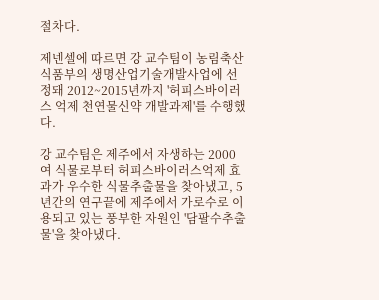절차다.

제넨셀에 따르면 강 교수팀이 농림축산식품부의 생명산업기술개발사업에 선정돼 2012~2015년까지 '허피스바이러스 억제 천연물신약 개발과제'를 수행했다.

강 교수팀은 제주에서 자생하는 2000여 식물로부터 허피스바이러스억제 효과가 우수한 식물추출물을 찾아냈고, 5년간의 연구끝에 제주에서 가로수로 이용되고 있는 풍부한 자원인 '담팔수추출물'을 찾아냈다.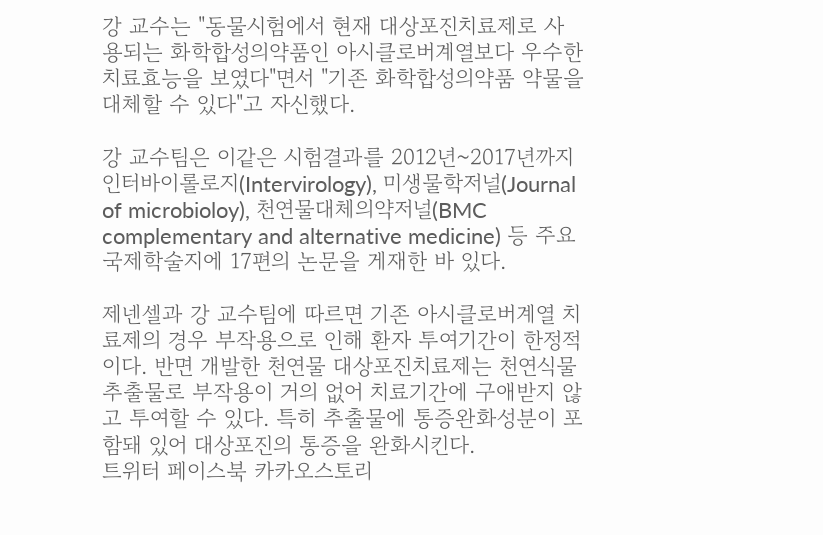강 교수는 "동물시험에서 현재 대상포진치료제로 사용되는 화학합성의약품인 아시클로버계열보다 우수한 치료효능을 보였다"면서 "기존 화학합성의약품 약물을 대체할 수 있다"고 자신했다.

강 교수팀은 이같은 시험결과를 2012년~2017년까지 인터바이롤로지(Intervirology), 미생물학저널(Journal of microbioloy), 천연물대체의약저널(BMC complementary and alternative medicine) 등 주요 국제학술지에 17편의 논문을 게재한 바 있다.

제넨셀과 강 교수팀에 따르면 기존 아시클로버계열 치료제의 경우 부작용으로 인해 환자 투여기간이 한정적이다. 반면 개발한 천연물 대상포진치료제는 천연식물추출물로 부작용이 거의 없어 치료기간에 구애받지 않고 투여할 수 있다. 특히 추출물에 통증완화성분이 포함돼 있어 대상포진의 통증을 완화시킨다.
트위터 페이스북 카카오스토리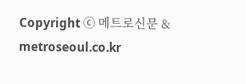Copyright ⓒ 메트로신문 & metroseoul.co.kr